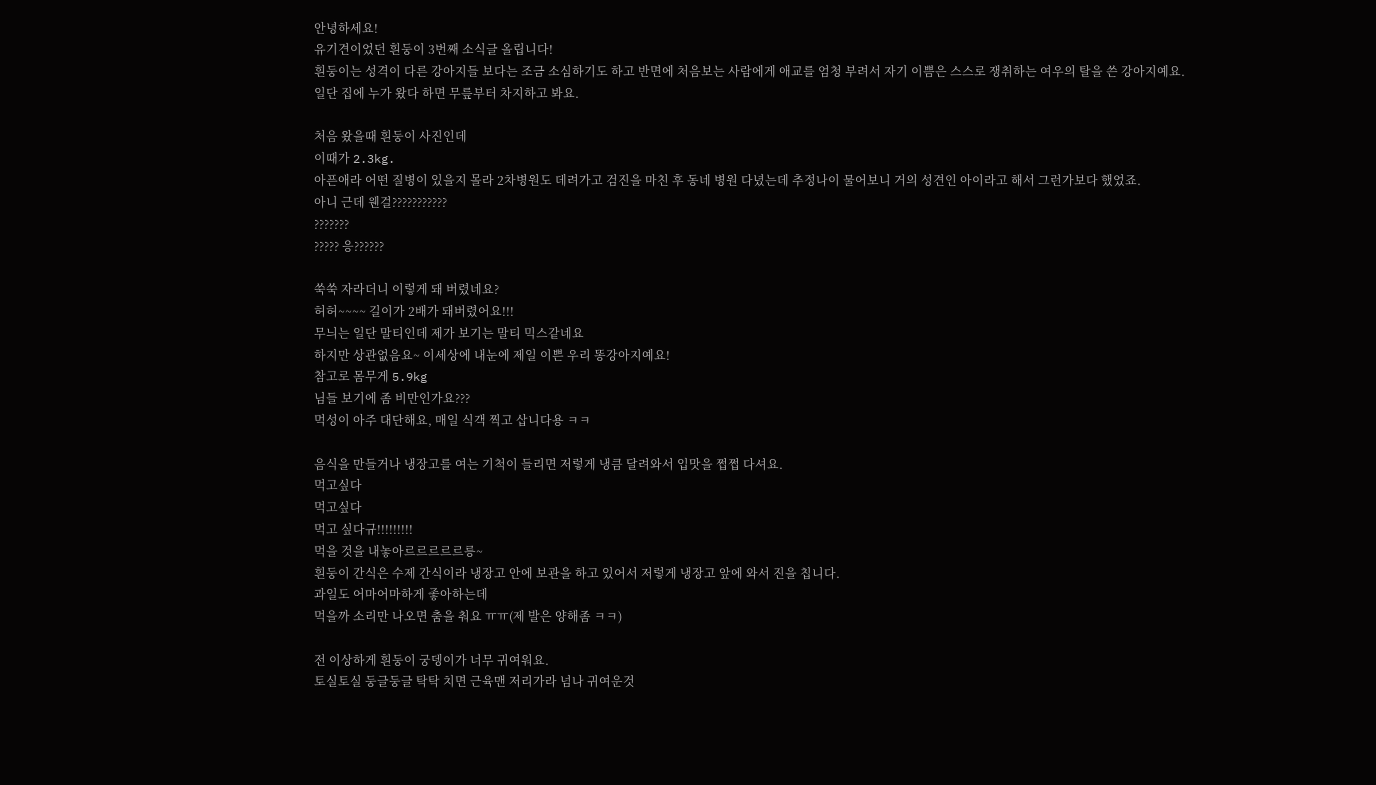안녕하세요!
유기견이었던 흰둥이 3번째 소식글 올립니다!
흰둥이는 성격이 다른 강아지들 보다는 조금 소심하기도 하고 반면에 처음보는 사람에게 애교를 엄청 부려서 자기 이쁨은 스스로 쟁취하는 여우의 탈을 쓴 강아지예요.
일단 집에 누가 왔다 하면 무릎부터 차지하고 봐요.

처음 왔을때 흰둥이 사진인데
이때가 2.3kg.
아픈애라 어떤 질병이 있을지 몰라 2차병원도 데려가고 검진을 마친 후 동네 병원 다녔는데 추정나이 물어보니 거의 성견인 아이라고 해서 그런가보다 했었죠.
아니 근데 웬걸???????????
???????
????? 응??????

쑥쑥 자라더니 이렇게 돼 버렸네요?
허허~~~~ 길이가 2배가 돼버렸어요!!!
무늬는 일단 말티인데 제가 보기는 말티 믹스같네요
하지만 상관없음요~ 이세상에 내눈에 제일 이쁜 우리 똥강아지예요!
참고로 몸무게 5.9kg
님들 보기에 좀 비만인가요???
먹성이 아주 대단해요, 매일 식객 찍고 삽니다용 ㅋㅋ

음식을 만들거나 냉장고를 여는 기척이 들리면 저렇게 냉큼 달려와서 입맛을 쩝쩝 다셔요.
먹고싶다
먹고싶다
먹고 싶다규!!!!!!!!!
먹을 것을 내놓아르르르르르릉~
흰둥이 간식은 수제 간식이라 냉장고 안에 보관을 하고 있어서 저렇게 냉장고 앞에 와서 진을 칩니다.
과일도 어마어마하게 좋아하는데
먹을까 소리만 나오면 춤을 춰요 ㅠㅠ(제 발은 양해좀 ㅋㅋ)

전 이상하게 흰둥이 궁뎅이가 너무 귀여워요.
토실토실 둥글둥글 탁탁 치면 근육맨 저리가라 넘나 귀여운것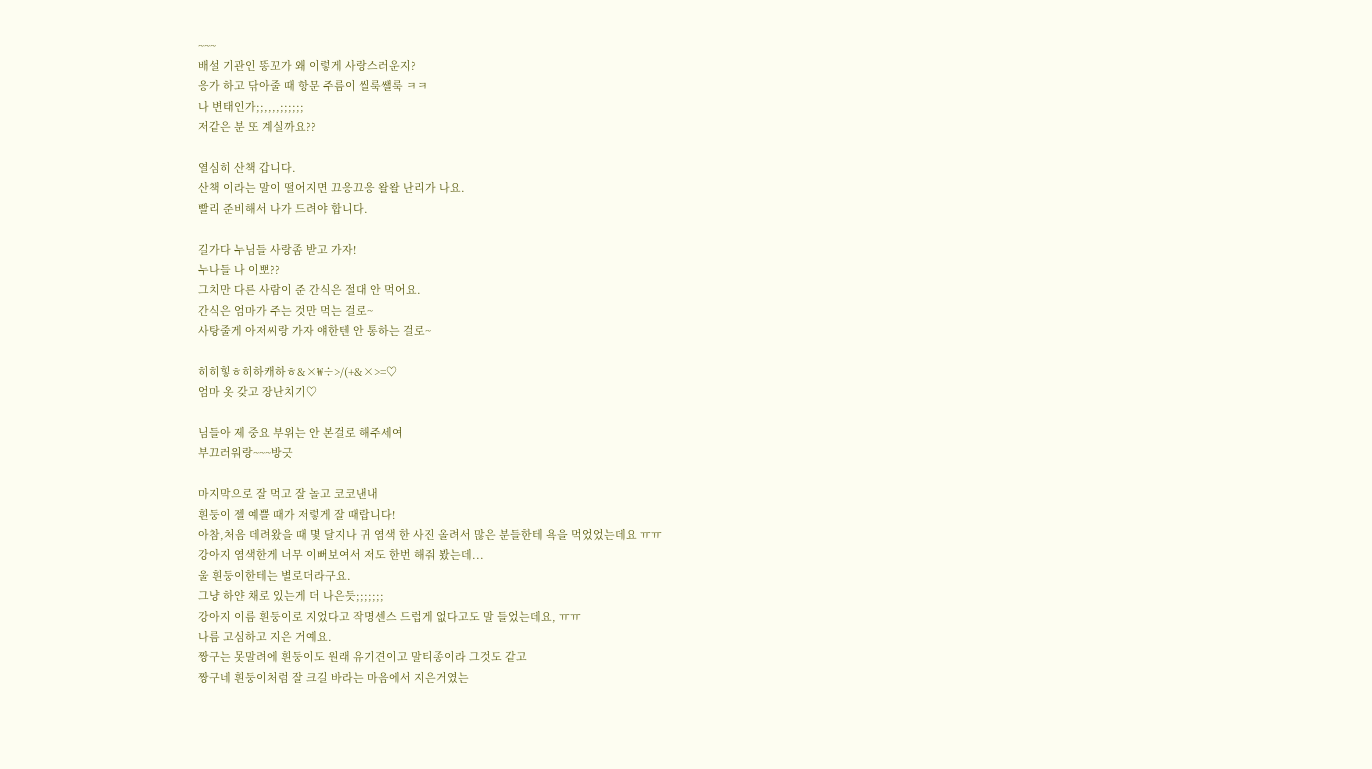~~~
배설 기관인 똥꼬가 왜 이렇게 사랑스러운지?
응가 하고 닦아줄 때 항문 주름이 씰룩쌜룩 ㅋㅋ
나 변태인가;;,,,,;;;;;;
저같은 분 또 계실까요??

열심히 산책 갑니다.
산책 이라는 말이 떨어지면 끄응끄응 왈왈 난리가 나요.
빨리 준비해서 나가 드려야 합니다.

길가다 누님들 사랑좀 받고 가자!
누나들 나 이뽀??
그치만 다른 사람이 준 간식은 절대 안 먹어요.
간식은 엄마가 주는 것만 먹는 걸로~
사탕줄게 아저씨랑 가자 얘한텐 안 통하는 걸로~

히히힣ㅎ히하캐하ㅎ&×₩÷>/(+&×>=♡
엄마 옷 갖고 장난치기♡

님들아 제 중요 부위는 안 본걸로 해주세여
부끄러워랑~~~방긋

마지막으로 잘 먹고 잘 놀고 코코낸내
흰둥이 젤 예쁠 때가 저렇게 잘 때랍니다!
아참,처음 데려왔을 때 몇 달지나 귀 염색 한 사진 올려서 많은 분들한테 욕을 먹었었는데요 ㅠㅠ
강아지 염색한게 너무 이뻐보여서 저도 한번 해줘 봤는데...
울 흰둥이한테는 별로더라구요.
그냥 하얀 채로 있는게 더 나은듯;;;;;;;
강아지 이름 흰둥이로 지었다고 작명센스 드럽게 없다고도 말 들었는데요, ㅠㅠ
나름 고심하고 지은 거예요.
짱구는 못말려에 흰둥이도 원래 유기견이고 말티종이라 그것도 같고
짱구네 흰둥이처럼 잘 크길 바라는 마음에서 지은거였는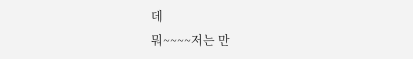데
뭐~~~~저는 만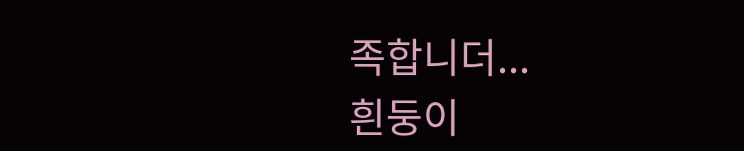족합니더...
흰둥이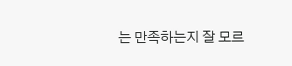는 만족하는지 잘 모르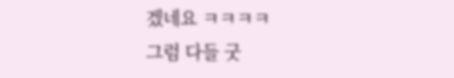겠네요 ㅋㅋㅋㅋ
그럼 다들 굿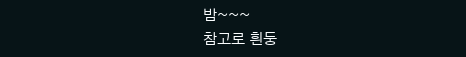밤~~~
참고로 흰둥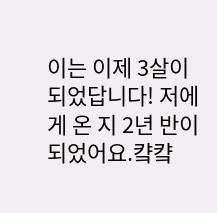이는 이제 3살이 되었답니다! 저에게 온 지 2년 반이 되었어요.컄컄